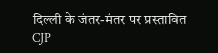दिल्ली के जंतर-मंतर पर प्रस्तावित CJP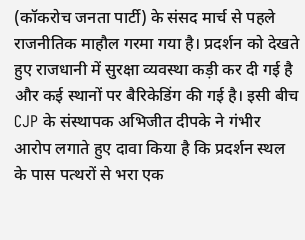(कॉकरोच जनता पार्टी) के संसद मार्च से पहले राजनीतिक माहौल गरमा गया है। प्रदर्शन को देखते हुए राजधानी में सुरक्षा व्यवस्था कड़ी कर दी गई है और कई स्थानों पर बैरिकेडिंग की गई है। इसी बीच CJP के संस्थापक अभिजीत दीपके ने गंभीर आरोप लगाते हुए दावा किया है कि प्रदर्शन स्थल के पास पत्थरों से भरा एक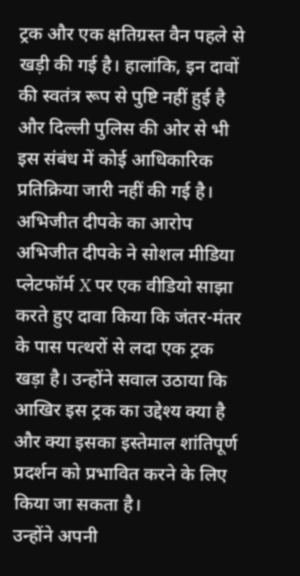ट्रक और एक क्षतिग्रस्त वैन पहले से खड़ी की गई है। हालांकि, इन दावों की स्वतंत्र रूप से पुष्टि नहीं हुई है और दिल्ली पुलिस की ओर से भी इस संबंध में कोई आधिकारिक प्रतिक्रिया जारी नहीं की गई है।
अभिजीत दीपके का आरोप
अभिजीत दीपके ने सोशल मीडिया प्लेटफॉर्म X पर एक वीडियो साझा करते हुए दावा किया कि जंतर-मंतर के पास पत्थरों से लदा एक ट्रक खड़ा है। उन्होंने सवाल उठाया कि आखिर इस ट्रक का उद्देश्य क्या है और क्या इसका इस्तेमाल शांतिपूर्ण प्रदर्शन को प्रभावित करने के लिए किया जा सकता है।
उन्होंने अपनी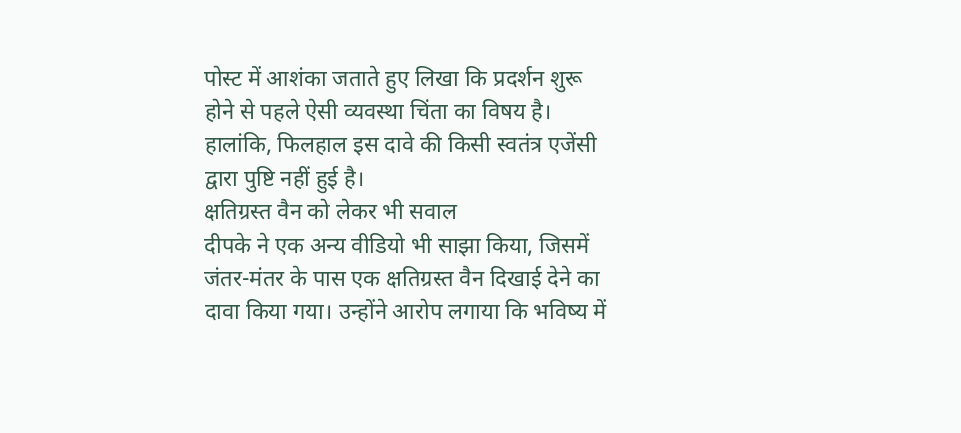पोस्ट में आशंका जताते हुए लिखा कि प्रदर्शन शुरू होने से पहले ऐसी व्यवस्था चिंता का विषय है। हालांकि, फिलहाल इस दावे की किसी स्वतंत्र एजेंसी द्वारा पुष्टि नहीं हुई है।
क्षतिग्रस्त वैन को लेकर भी सवाल
दीपके ने एक अन्य वीडियो भी साझा किया, जिसमें जंतर-मंतर के पास एक क्षतिग्रस्त वैन दिखाई देने का दावा किया गया। उन्होंने आरोप लगाया कि भविष्य में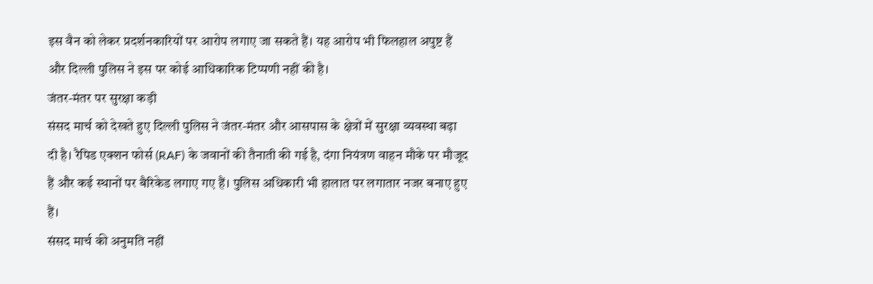इस वैन को लेकर प्रदर्शनकारियों पर आरोप लगाए जा सकते हैं। यह आरोप भी फिलहाल अपुष्ट हैं और दिल्ली पुलिस ने इस पर कोई आधिकारिक टिप्पणी नहीं की है।
जंतर-मंतर पर सुरक्षा कड़ी
संसद मार्च को देखते हुए दिल्ली पुलिस ने जंतर-मंतर और आसपास के क्षेत्रों में सुरक्षा व्यवस्था बढ़ा दी है। रैपिड एक्शन फोर्स (RAF) के जवानों की तैनाती की गई है, दंगा नियंत्रण वाहन मौके पर मौजूद हैं और कई स्थानों पर बैरिकेड लगाए गए हैं। पुलिस अधिकारी भी हालात पर लगातार नजर बनाए हुए हैं।
संसद मार्च की अनुमति नहीं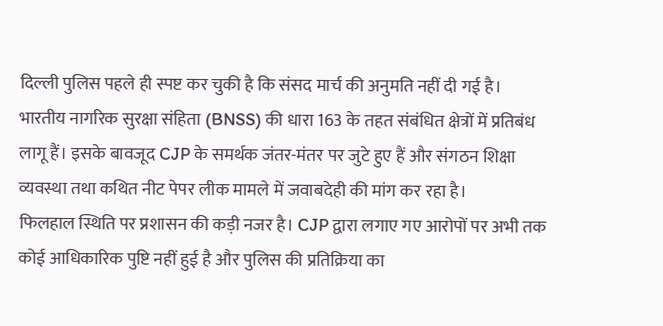दिल्ली पुलिस पहले ही स्पष्ट कर चुकी है कि संसद मार्च की अनुमति नहीं दी गई है। भारतीय नागरिक सुरक्षा संहिता (BNSS) की धारा 163 के तहत संबंधित क्षेत्रों में प्रतिबंध लागू हैं। इसके बावजूद CJP के समर्थक जंतर-मंतर पर जुटे हुए हैं और संगठन शिक्षा व्यवस्था तथा कथित नीट पेपर लीक मामले में जवाबदेही की मांग कर रहा है।
फिलहाल स्थिति पर प्रशासन की कड़ी नजर है। CJP द्वारा लगाए गए आरोपों पर अभी तक कोई आधिकारिक पुष्टि नहीं हुई है और पुलिस की प्रतिक्रिया का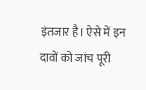इंतजार है। ऐसे में इन दावों को जांच पूरी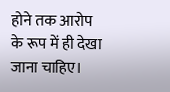होने तक आरोप के रूप में ही देखा जाना चाहिए।